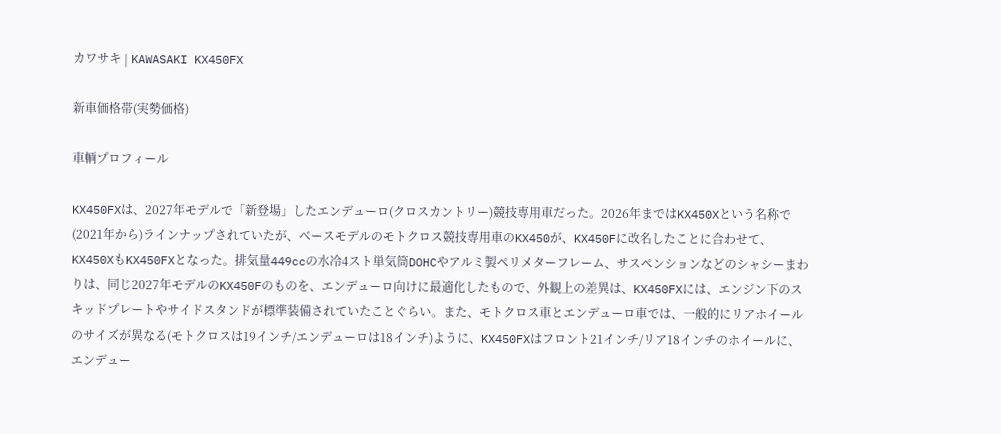カワサキ | KAWASAKI KX450FX

新車価格帯(実勢価格)

車輌プロフィール

KX450FXは、2027年モデルで「新登場」したエンデューロ(クロスカントリー)競技専用車だった。2026年まではKX450Xという名称で(2021年から)ラインナップされていたが、ベースモデルのモトクロス競技専用車のKX450が、KX450Fに改名したことに合わせて、KX450XもKX450FXとなった。排気量449ccの水冷4スト単気筒DOHCやアルミ製ペリメターフレーム、サスペンションなどのシャシーまわりは、同じ2027年モデルのKX450Fのものを、エンデューロ向けに最適化したもので、外観上の差異は、KX450FXには、エンジン下のスキッドプレートやサイドスタンドが標準装備されていたことぐらい。また、モトクロス車とエンデューロ車では、一般的にリアホイールのサイズが異なる(モトクロスは19インチ/エンデューロは18インチ)ように、KX450FXはフロント21インチ/リア18インチのホイールに、エンデュー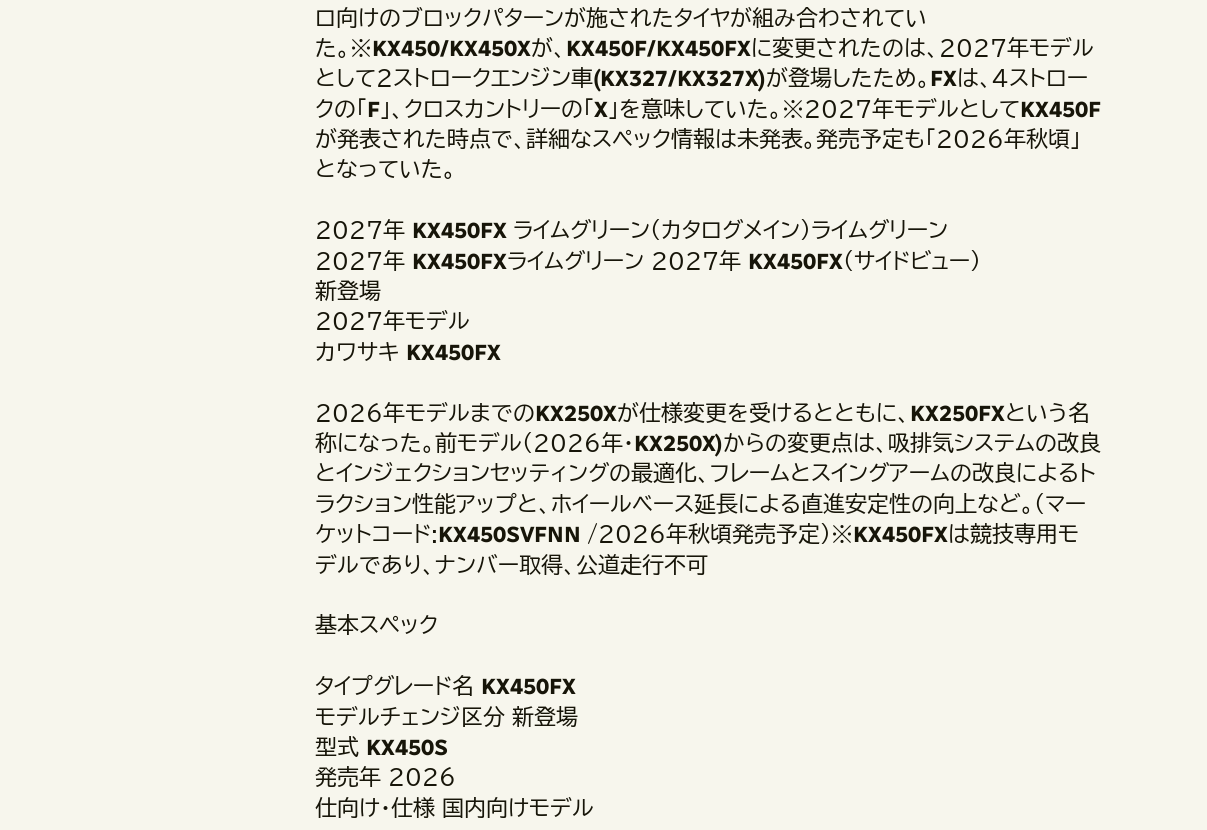ロ向けのブロックパターンが施されたタイヤが組み合わされていた。※KX450/KX450Xが、KX450F/KX450FXに変更されたのは、2027年モデルとして2ストロークエンジン車(KX327/KX327X)が登場したため。FXは、4ストロークの「F」、クロスカントリーの「X」を意味していた。※2027年モデルとしてKX450Fが発表された時点で、詳細なスペック情報は未発表。発売予定も「2026年秋頃」となっていた。

2027年 KX450FX ライムグリーン(カタログメイン)ライムグリーン
2027年 KX450FXライムグリーン 2027年 KX450FX(サイドビュー)
新登場
2027年モデル
カワサキ KX450FX

2026年モデルまでのKX250Xが仕様変更を受けるとともに、KX250FXという名称になった。前モデル(2026年・KX250X)からの変更点は、吸排気システムの改良とインジェクションセッティングの最適化、フレームとスイングアームの改良によるトラクション性能アップと、ホイールベース延長による直進安定性の向上など。(マーケットコード:KX450SVFNN /2026年秋頃発売予定)※KX450FXは競技専用モデルであり、ナンバー取得、公道走行不可

基本スペック

タイプグレード名 KX450FX
モデルチェンジ区分 新登場
型式 KX450S
発売年 2026
仕向け・仕様 国内向けモデル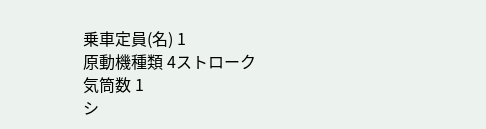乗車定員(名) 1
原動機種類 4ストローク
気筒数 1
シ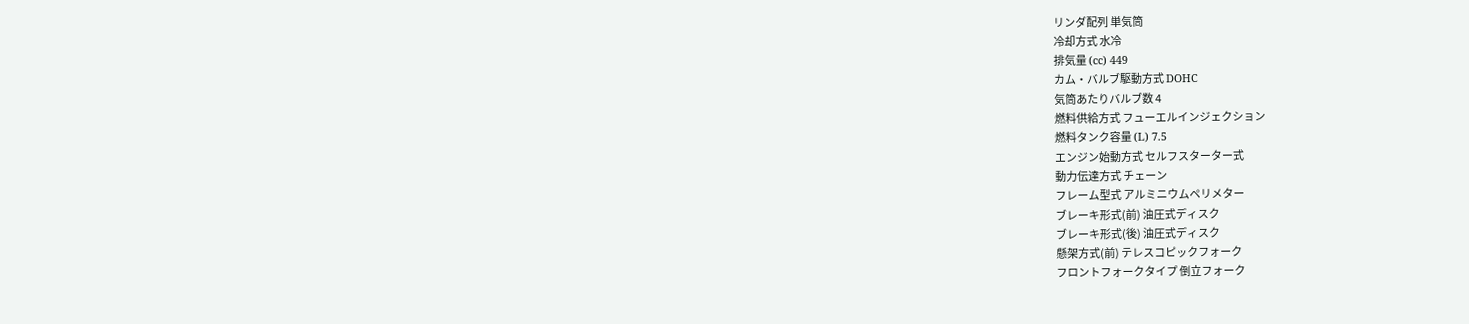リンダ配列 単気筒
冷却方式 水冷
排気量 (cc) 449
カム・バルブ駆動方式 DOHC
気筒あたりバルブ数 4
燃料供給方式 フューエルインジェクション
燃料タンク容量 (L) 7.5
エンジン始動方式 セルフスターター式
動力伝達方式 チェーン
フレーム型式 アルミニウムペリメター
ブレーキ形式(前) 油圧式ディスク
ブレーキ形式(後) 油圧式ディスク
懸架方式(前) テレスコピックフォーク
フロントフォークタイプ 倒立フォーク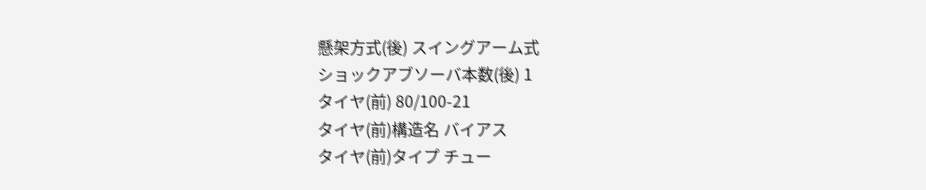懸架方式(後) スイングアーム式
ショックアブソーバ本数(後) 1
タイヤ(前) 80/100-21
タイヤ(前)構造名 バイアス
タイヤ(前)タイプ チュー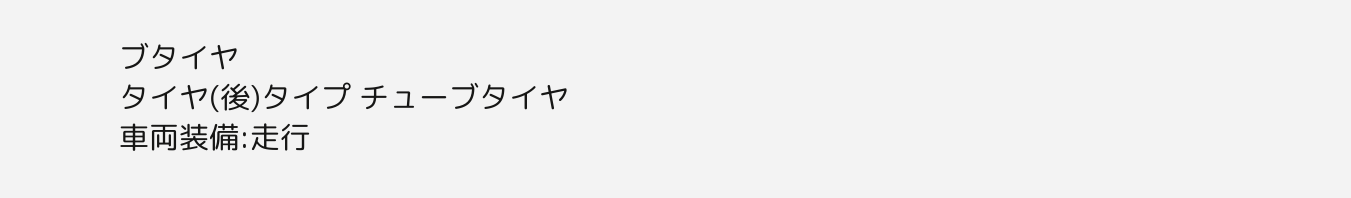ブタイヤ
タイヤ(後)タイプ チューブタイヤ
車両装備:走行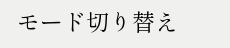モード切り替え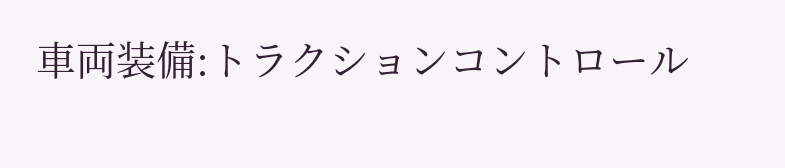車両装備:トラクションコントロール